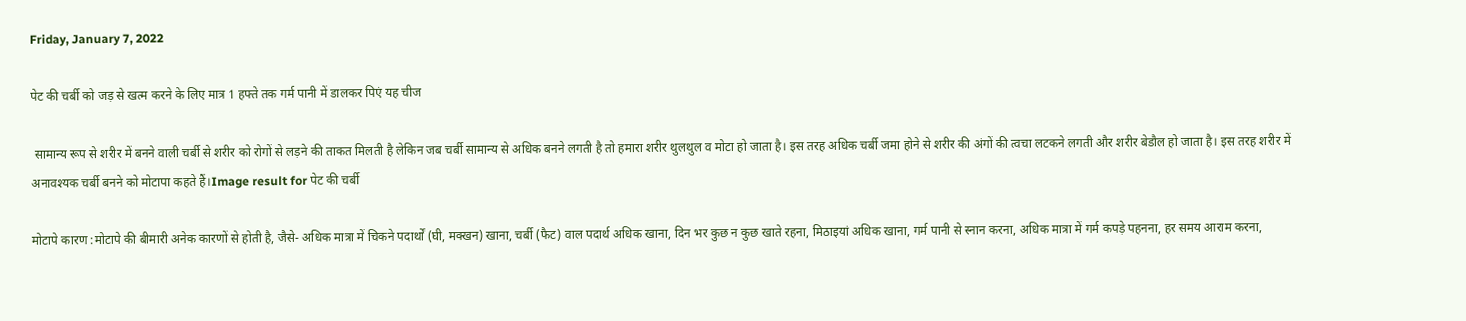Friday, January 7, 2022

पेट की चर्बी को जड़ से खत्म करने के लिए मात्र 1 हफ्ते तक गर्म पानी में डालकर पिएं यह चीज

 सामान्य रूप से शरीर में बनने वाली चर्बी से शरीर को रोगों से लड़ने की ताकत मिलती है लेकिन जब चर्बी सामान्य से अधिक बनने लगती है तो हमारा शरीर थुलथुल व मोटा हो जाता है। इस तरह अधिक चर्बी जमा होने से शरीर की अंगों की त्वचा लटकने लगती और शरीर बेडौल हो जाता है। इस तरह शरीर में अनावश्यक चर्बी बनने को मोटापा कहते हैं।Image result for पेट की चर्बी

मोटापे कारण :मोटापे की बीमारी अनेक कारणों से होती है, जैसे- अधिक मात्रा में चिकने पदार्थों (घी, मक्खन) खाना, चर्बी (फैट) वाल पदार्थ अधिक खाना, दिन भर कुछ न कुछ खाते रहना, मिठाइयां अधिक खाना, गर्म पानी से स्नान करना, अधिक मात्रा में गर्म कपड़े पहनना, हर समय आराम करना,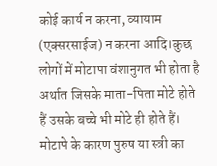कोई कार्य न करना, व्यायाम (एक्सरसाईज) न करना आदि।कुछ लोगों में मोटापा वंशानुगत भी होता है अर्थात जिसके माता-पिता मोटे होते हैं उसके बच्चे भी मोटे ही होते हैं। मोटापे के कारण पुरुष या स्त्री का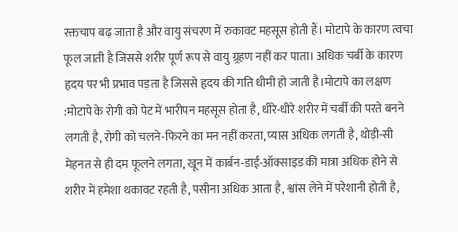रक्तचाप बढ़ जाता है और वायु संचरण में रुकावट महसूस होती हैं। मोटापे के कारण त्वचा फूल जाती है जिससे शरीर पूर्ण रूप से वायु ग्र्रहण नहीं कर पाता। अधिक चर्बी के कारण हृदय पर भी प्रभाव पड़ता है जिससे हृदय की गति धीमी हो जाती है।मोटापे का लक्षण :मोटापे के रोगी को पेट में भारीपन महसूस होता है, धीरे-धीरे शरीर में चर्बी की परते बनने लगती है, रोगी को चलने-फिरने का मन नहीं करता, प्यास अधिक लगती है, थोड़ी-सी मेहनत से ही दम फूलने लगता, खून में कार्बन-डाई-ऑक्साइड की मात्रा अधिक होने से शरीर में हमेशा थकावट रहती है, पसीना अधिक आता है, श्वांस लेने में परेशानी होती है,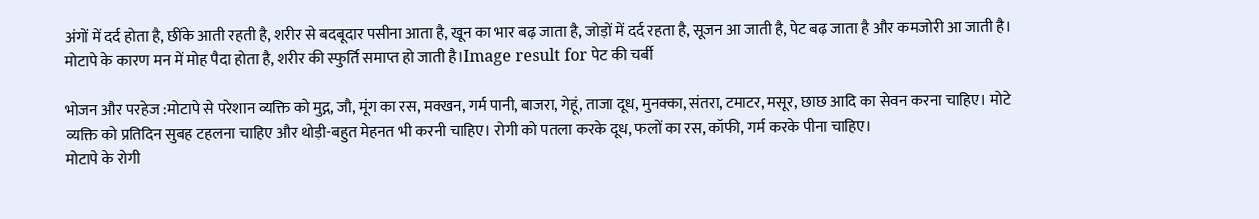अंगों में दर्द होता है, छींके आती रहती है, शरीर से बदबूदार पसीना आता है, खून का भार बढ़ जाता है, जोड़ों में दर्द रहता है, सूजन आ जाती है, पेट बढ़ जाता है और कमजोरी आ जाती है। मोटापे के कारण मन में मोह पैदा होता है, शरीर की स्फुर्ति समाप्त हो जाती है।Image result for पेट की चर्बी

भोजन और परहेज :मोटापे से परेशान व्यक्ति को मुद्ग, जौ, मूंग का रस, मक्खन, गर्म पानी, बाजरा, गेहूं, ताजा दूध, मुनक्का, संतरा, टमाटर, मसूर, छाछ आदि का सेवन करना चाहिए। मोटे व्यक्ति को प्रतिदिन सुबह टहलना चाहिए और थोड़ी-बहुत मेहनत भी करनी चाहिए। रोगी को पतला करके दूध, फलों का रस, कॉफी, गर्म करके पीना चाहिए।
मोटापे के रोगी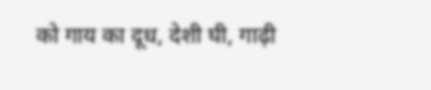को गाय का दूध, देशी घी, गाढ़ी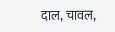दाल, चावल,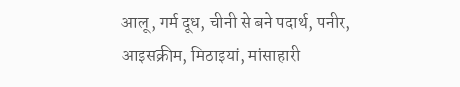आलू, गर्म दूध, चीनी से बने पदार्थ, पनीर, आइसक्रीम, मिठाइयां, मांसाहारी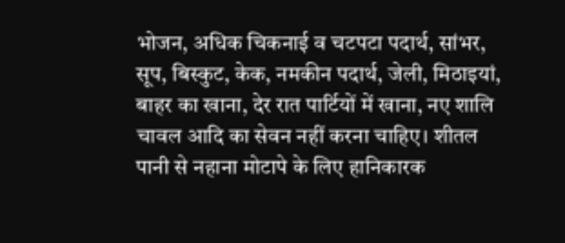भोजन, अधिक चिकनाई व चटपटा पदार्थ, सांभर, सूप, बिस्कुट, केक, नमकीन पदार्थ, जेली, मिठाइयां, बाहर का खाना, देर रात पार्टियों में खाना, नए शालि चावल आदि का सेवन नहीं करना चाहिए। शीतल पानी से नहाना मोटापे के लिए हानिकारक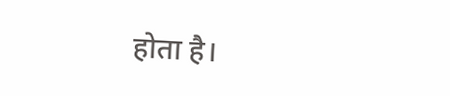होता है।